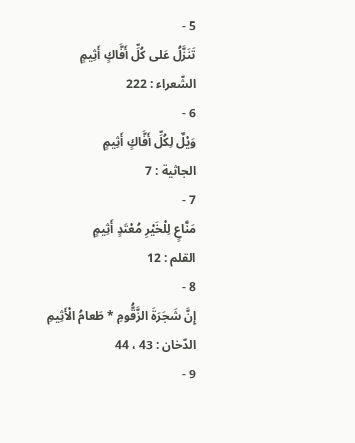5 -
تَنَزَّلُ عَلى كُلِّ أَفَّاكٍ أَثِيمٍ
الشّعراء : 222
6 -
وَيْلٌ لِكُلِّ أَفَّاكٍ أَثِيمٍ
الجاثية : 7
7 -
مَنَّاعٍ لِلْخَيْرِ مُعْتَدٍ أَثِيمٍ
القلم : 12
8 -
إِنَّ شَجَرَةَ الزَّقُّومِ * طَعامُ الْأَثِيمِ
الدّخان : 43 ، 44
9 -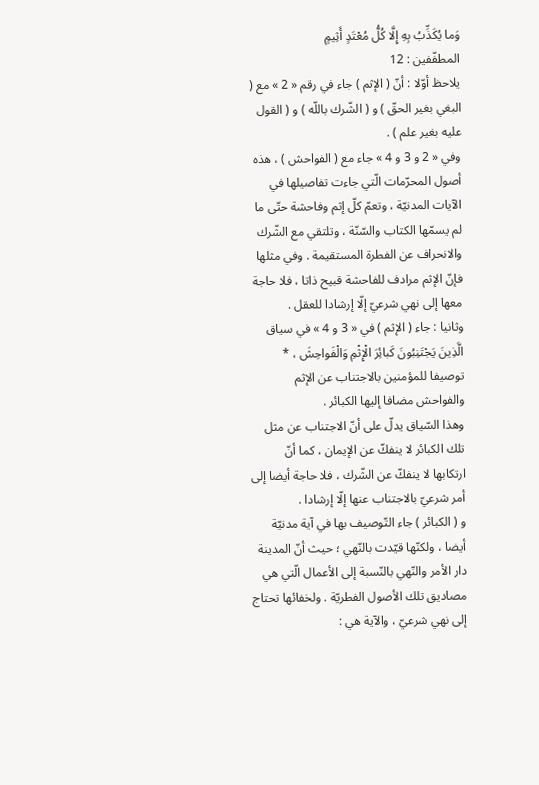وَما يُكَذِّبُ بِهِ إِلَّا كُلُّ مُعْتَدٍ أَثِيمٍ
المطفّفين : 12
يلاحظ أوّلا : أنّ ( الإثم ) جاء في رقم « 2 » مع ( البغي بغير الحقّ ) و ( الشّرك باللّه ) و ( القول عليه بغير علم ) .
وفي « 2 و 3 و 4 » جاء مع ( الفواحش ) ، هذه أصول المحرّمات الّتي جاءت تفاصيلها في الآيات المدنيّة ، وتعمّ كلّ إثم وفاحشة حتّى ما لم يسمّها الكتاب والسّنّة ، وتلتقي مع الشّرك والانحراف عن الفطرة المستقيمة . وفي مثلها فإنّ الإثم مرادف للفاحشة قبيح ذاتا ، فلا حاجة معها إلى نهي شرعيّ إلّا إرشادا للعقل .
وثانيا : جاء ( الإثم ) في « 3 و 4 » في سياق
الَّذِينَ يَجْتَنِبُونَ كَبائِرَ الْإِثْمِ وَالْفَواحِشَ ، *
توصيفا للمؤمنين بالاجتناب عن الإثم والفواحش مضافا إليها الكبائر .
وهذا السّياق يدلّ على أنّ الاجتناب عن مثل تلك الكبائر لا ينفكّ عن الإيمان ، كما أنّ ارتكابها لا ينفكّ عن الشّرك ، فلا حاجة أيضا إلى أمر شرعيّ بالاجتناب عنها إلّا إرشادا .
و ( الكبائر ) جاء التّوصيف بها في آية مدنيّة أيضا ، ولكنّها قيّدت بالنّهي ؛ حيث أنّ المدينة دار الأمر والنّهي بالنّسبة إلى الأعمال الّتي هي مصاديق تلك الأصول الفطريّة . ولخفائها تحتاج إلى نهي شرعيّ ، والآية هي :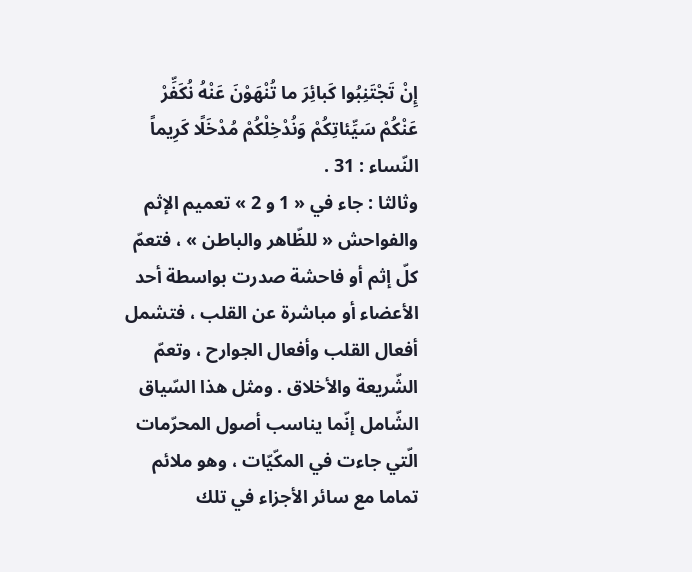إِنْ تَجْتَنِبُوا كَبائِرَ ما تُنْهَوْنَ عَنْهُ نُكَفِّرْ عَنْكُمْ سَيِّئاتِكُمْ وَنُدْخِلْكُمْ مُدْخَلًا كَرِيماً
النّساء : 31 .
وثالثا : جاء في « 1 و 2 » تعميم الإثم والفواحش « للظّاهر والباطن » ، فتعمّ كلّ إثم أو فاحشة صدرت بواسطة أحد الأعضاء أو مباشرة عن القلب ، فتشمل أفعال القلب وأفعال الجوارح ، وتعمّ الشّريعة والأخلاق . ومثل هذا السّياق الشّامل إنّما يناسب أصول المحرّمات الّتي جاءت في المكّيّات ، وهو ملائم تماما مع سائر الأجزاء في تلك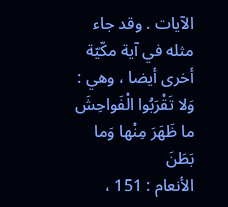الآيات . وقد جاء مثله في آية مكّيّة أخرى أيضا ، وهي :
وَلا تَقْرَبُوا الْفَواحِشَ ما ظَهَرَ مِنْها وَما بَطَنَ
الأنعام : 151 ،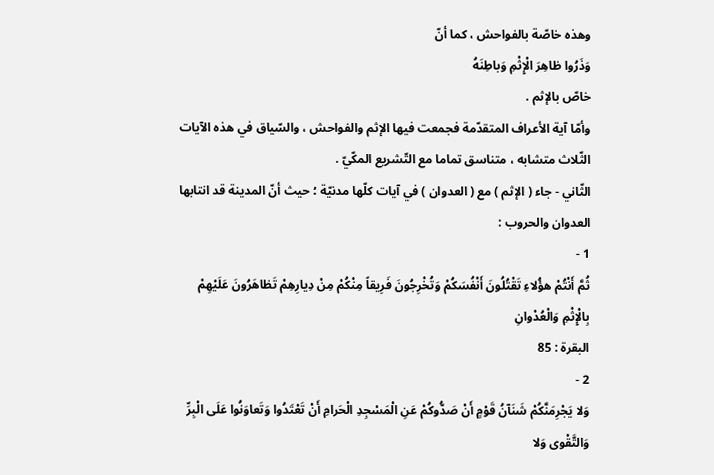وهذه خاصّة بالفواحش ، كما أنّ
وَذَرُوا ظاهِرَ الْإِثْمِ وَباطِنَهُ
خاصّ بالإثم .
وأمّا آية الأعراف المتقدّمة فجمعت فيها الإثم والفواحش ، والسّياق في هذه الآيات الثّلاث متشابه ، متناسق تماما مع التّشريع المكّيّ .
الثّاني - جاء ( الإثم ) مع ( العدوان ) في آيات كلّها مدنيّة ؛ حيث أنّ المدينة قد انتابها العدوان والحروب :
1 -
ثُمَّ أَنْتُمْ هؤُلاءِ تَقْتُلُونَ أَنْفُسَكُمْ وَتُخْرِجُونَ فَرِيقاً مِنْكُمْ مِنْ دِيارِهِمْ تَظاهَرُونَ عَلَيْهِمْ بِالْإِثْمِ وَالْعُدْوانِ
البقرة : 85
2 -
وَلا يَجْرِمَنَّكُمْ شَنَآنُ قَوْمٍ أَنْ صَدُّوكُمْ عَنِ الْمَسْجِدِ الْحَرامِ أَنْ تَعْتَدُوا وَتَعاوَنُوا عَلَى الْبِرِّ وَالتَّقْوى وَلا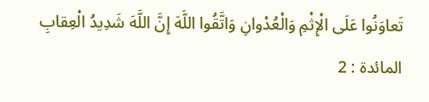تَعاوَنُوا عَلَى الْإِثْمِ وَالْعُدْوانِ وَاتَّقُوا اللَّهَ إِنَّ اللَّهَ شَدِيدُ الْعِقابِ
المائدة : 2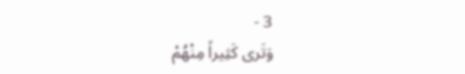3 -
وَتَرى كَثِيراً مِنْهُمْ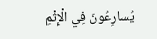يُسارِعُونَ فِي الْإِثْمِ